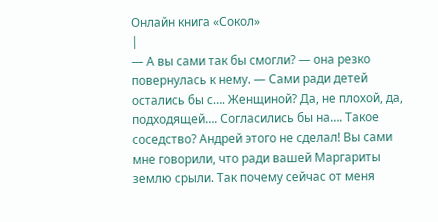Онлайн книга «Сокол»
|
— А вы сами так бы смогли? — она резко повернулась к нему. — Сами ради детей остались бы с…. Женщиной? Да, не плохой, да, подходящей…. Согласились бы на…. Такое соседство? Андрей этого не сделал! Вы сами мне говорили, что ради вашей Маргариты землю срыли. Так почему сейчас от меня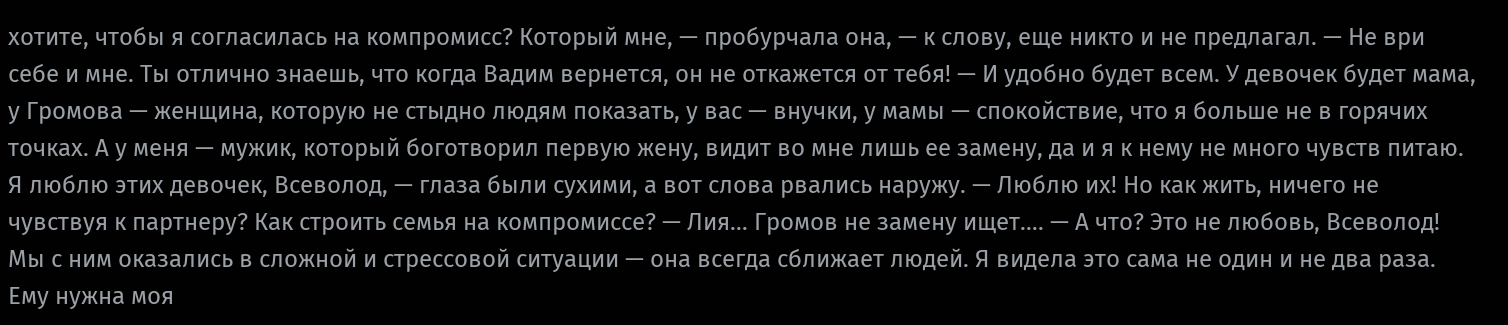хотите, чтобы я согласилась на компромисс? Который мне, — пробурчала она, — к слову, еще никто и не предлагал. — Не ври себе и мне. Ты отлично знаешь, что когда Вадим вернется, он не откажется от тебя! — И удобно будет всем. У девочек будет мама, у Громова — женщина, которую не стыдно людям показать, у вас — внучки, у мамы — спокойствие, что я больше не в горячих точках. А у меня — мужик, который боготворил первую жену, видит во мне лишь ее замену, да и я к нему не много чувств питаю. Я люблю этих девочек, Всеволод, — глаза были сухими, а вот слова рвались наружу. — Люблю их! Но как жить, ничего не чувствуя к партнеру? Как строить семья на компромиссе? — Лия… Громов не замену ищет…. — А что? Это не любовь, Всеволод! Мы с ним оказались в сложной и стрессовой ситуации — она всегда сближает людей. Я видела это сама не один и не два раза. Ему нужна моя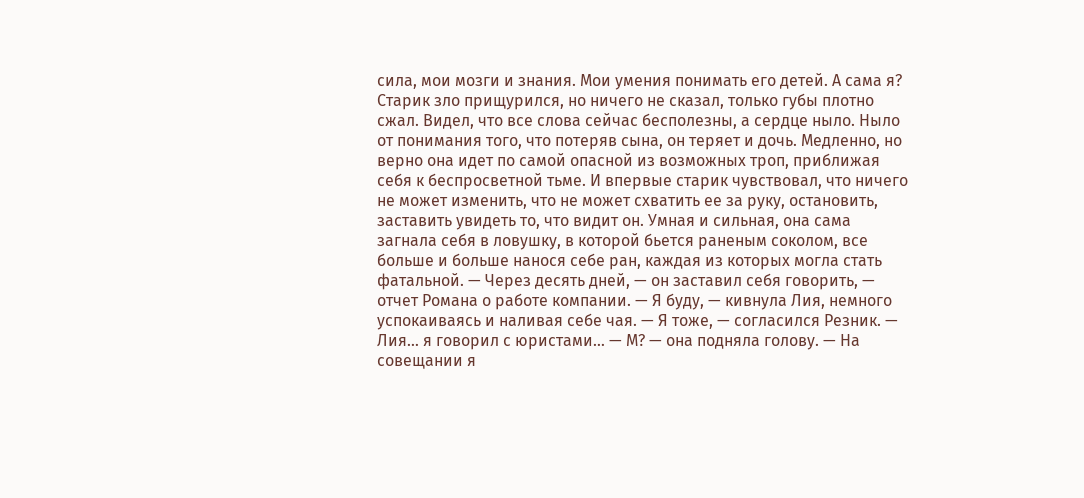сила, мои мозги и знания. Мои умения понимать его детей. А сама я? Старик зло прищурился, но ничего не сказал, только губы плотно сжал. Видел, что все слова сейчас бесполезны, а сердце ныло. Ныло от понимания того, что потеряв сына, он теряет и дочь. Медленно, но верно она идет по самой опасной из возможных троп, приближая себя к беспросветной тьме. И впервые старик чувствовал, что ничего не может изменить, что не может схватить ее за руку, остановить, заставить увидеть то, что видит он. Умная и сильная, она сама загнала себя в ловушку, в которой бьется раненым соколом, все больше и больше нанося себе ран, каждая из которых могла стать фатальной. — Через десять дней, — он заставил себя говорить, — отчет Романа о работе компании. — Я буду, — кивнула Лия, немного успокаиваясь и наливая себе чая. — Я тоже, — согласился Резник. — Лия… я говорил с юристами… — М? — она подняла голову. — На совещании я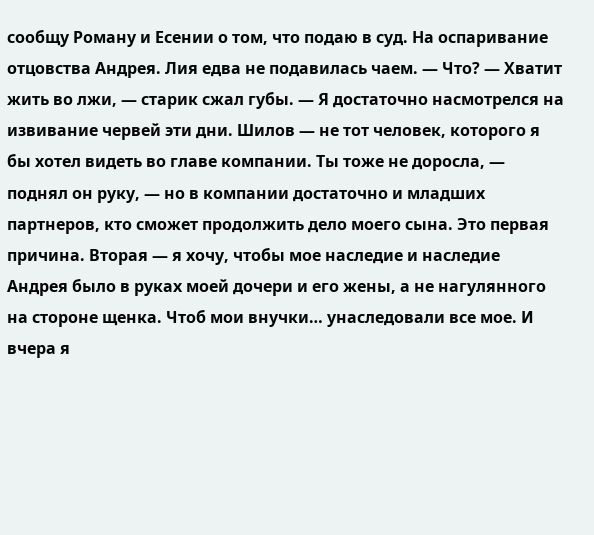сообщу Роману и Есении о том, что подаю в суд. На оспаривание отцовства Андрея. Лия едва не подавилась чаем. — Что? — Хватит жить во лжи, — старик сжал губы. — Я достаточно насмотрелся на извивание червей эти дни. Шилов — не тот человек, которого я бы хотел видеть во главе компании. Ты тоже не доросла, — поднял он руку, — но в компании достаточно и младших партнеров, кто сможет продолжить дело моего сына. Это первая причина. Вторая — я хочу, чтобы мое наследие и наследие Андрея было в руках моей дочери и его жены, а не нагулянного на стороне щенка. Чтоб мои внучки… унаследовали все мое. И вчера я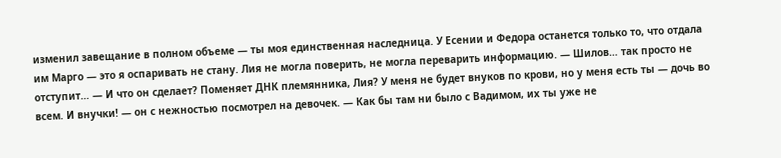изменил завещание в полном объеме — ты моя единственная наследница. У Есении и Федора останется только то, что отдала им Марго — это я оспаривать не стану. Лия не могла поверить, не могла переварить информацию. — Шилов… так просто не отступит… — И что он сделает? Поменяет ДНК племянника, Лия? У меня не будет внуков по крови, но у меня есть ты — дочь во всем. И внучки! — он с нежностью посмотрел на девочек. — Как бы там ни было с Вадимом, их ты уже не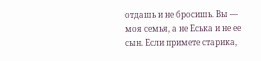отдашь и не бросишь. Вы — моя семья, а не Еська и не ее сын. Если примете старика,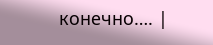конечно…. |